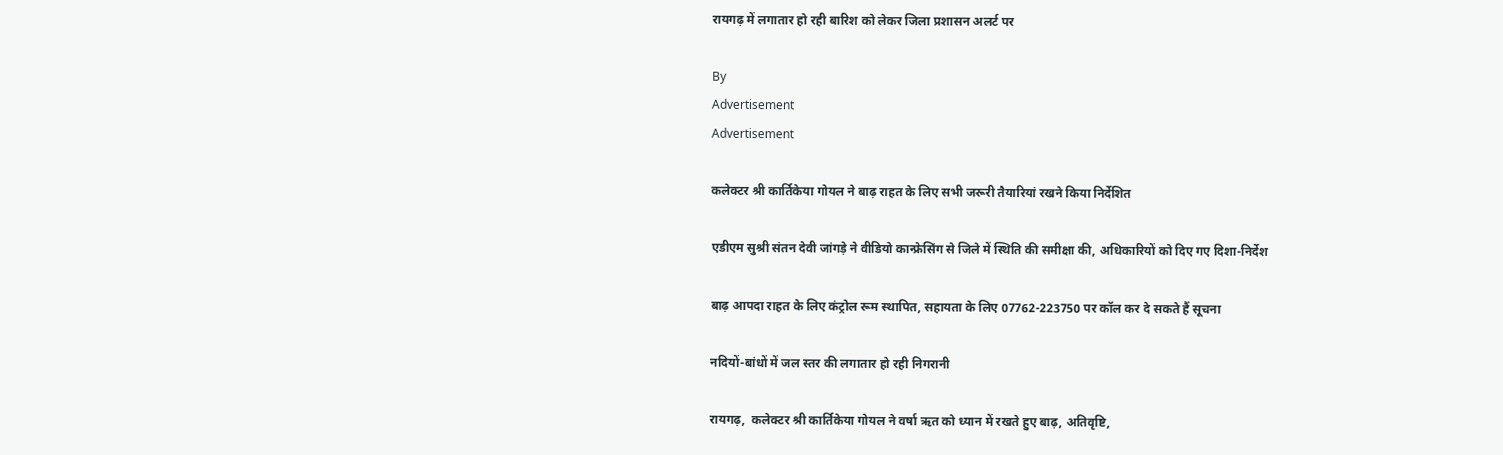रायगढ़ में लगातार हो रही बारिश को लेकर जिला प्रशासन अलर्ट पर

By
Advertisement
Advertisement

कलेक्टर श्री कार्तिकेया गोयल ने बाढ़ राहत के लिए सभी जरूरी तैयारियां रखने किया निर्देशित

एडीएम सुश्री संतन देवी जांगड़े ने वीडियो कान्फ्रेसिंग से जिले में स्थिति की समीक्षा की, अधिकारियों को दिए गए दिशा-निर्देश

बाढ़ आपदा राहत के लिए कंट्रोल रूम स्थापित, सहायता के लिए 07762-223750 पर कॉल कर दे सकते हैं सूचना

नदियों-बांधों में जल स्तर की लगातार हो रही निगरानी

रायगढ़,  कलेक्टर श्री कार्तिकेया गोयल ने वर्षा ऋत को ध्यान में रखते हुए बाढ़, अतिवृष्टि,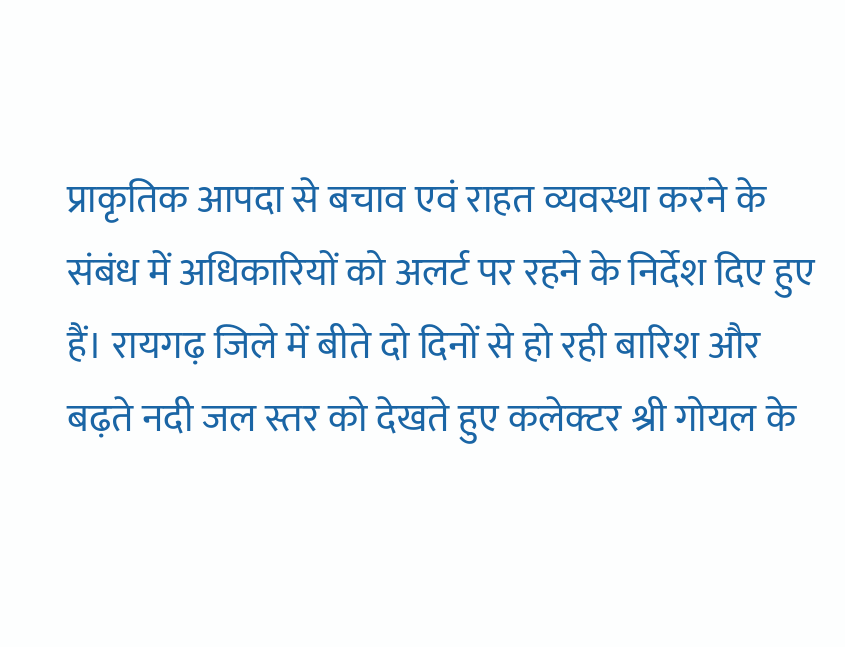प्राकृतिक आपदा से बचाव एवं राहत व्यवस्था करने के संबंध में अधिकारियों को अलर्ट पर रहने के निर्देश दिए हुए हैं। रायगढ़ जिले में बीते दो दिनों से हो रही बारिश और बढ़ते नदी जल स्तर को देखते हुए कलेक्टर श्री गोयल के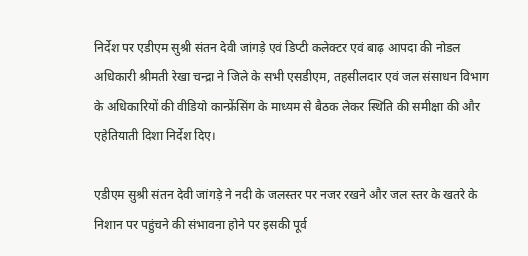निर्देश पर एडीएम सुश्री संतन देवी जांगड़े एवं डिप्टी कलेक्टर एवं बाढ़ आपदा की नोडल अधिकारी श्रीमती रेखा चन्द्रा ने जिले के सभी एसडीएम, तहसीलदार एवं जल संसाधन विभाग के अधिकारियों की वीडियो कान्फ्रेंसिंग के माध्यम से बैठक लेकर स्थिति की समीक्षा की और एहेतियाती दिशा निर्देश दिए।

एडीएम सुश्री संतन देवी जांगड़े ने नदी के जलस्तर पर नजर रखने और जल स्तर के खतरे के निशान पर पहुंचने की संभावना होने पर इसकी पूर्व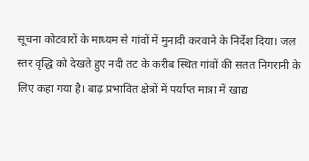सूचना कोटवारों के माध्यम से गांवों में मुनादी करवाने के निर्देश दिया। जल स्तर वृद्धि को देखते हुए नदी तट के करीब स्थित गांवों की सतत निगरानी के लिए कहा गया है। बाढ़ प्रभावित क्षेत्रों में पर्याप्त मात्रा में खाद्य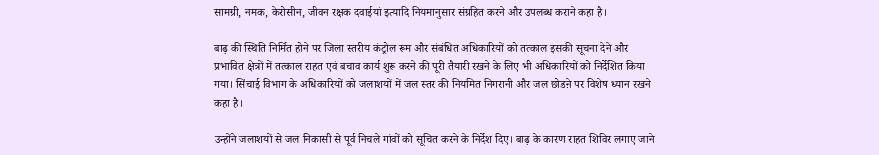सामग्री, नमक, केरोसीन, जीवन रक्षक दवाईयां इत्यादि नियमानुसार संग्रहित करने और उपलब्ध कराने कहा है।

बाढ़ की स्थिति निर्मित होने पर जिला स्तरीय कंट्रोल रूम और संबंधित अधिकारियों को तत्काल इसकी सूचना देने और प्रभावित क्षेत्रों में तत्काल राहत एवं बचाव कार्य शुरू करने की पूरी तैयारी रखने के लिए भी अधिकारियों को निर्देशित किया गया। सिंचाई विभाग के अधिकारियों को जलाशयों में जल स्तर की नियमित निगरानी और जल छोडऩे पर विशेष ध्यान रखने कहा है।

उन्होंने जलाशयों से जल निकासी से पूर्व निचले गांवों को सूचित करने के निर्देश दिए। बाढ़ के कारण राहत शिविर लगाए जाने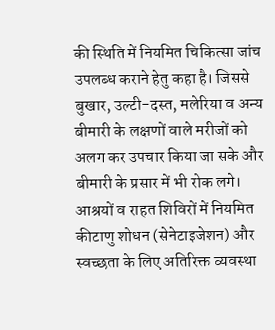की स्थिति में नियमित चिकित्सा जांच उपलब्ध कराने हेतु कहा है। जिससे बुखार, उल्टी-दस्त, मलेरिया व अन्य बीमारी के लक्षणों वाले मरीजों को अलग कर उपचार किया जा सके और बीमारी के प्रसार में भी रोक लगे। आश्रयों व राहत शिविरों में नियमित कीटाणु शोधन (सेनेटाइजेशन) और स्वच्छता के लिए अतिरिक्त व्यवस्था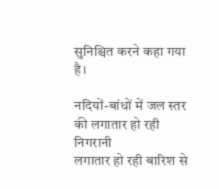सुनिश्चित करने कहा गया है।

नदियों-बांधों में जल स्तर की लगातार हो रही निगरानी
लगातार हो रही बारिश से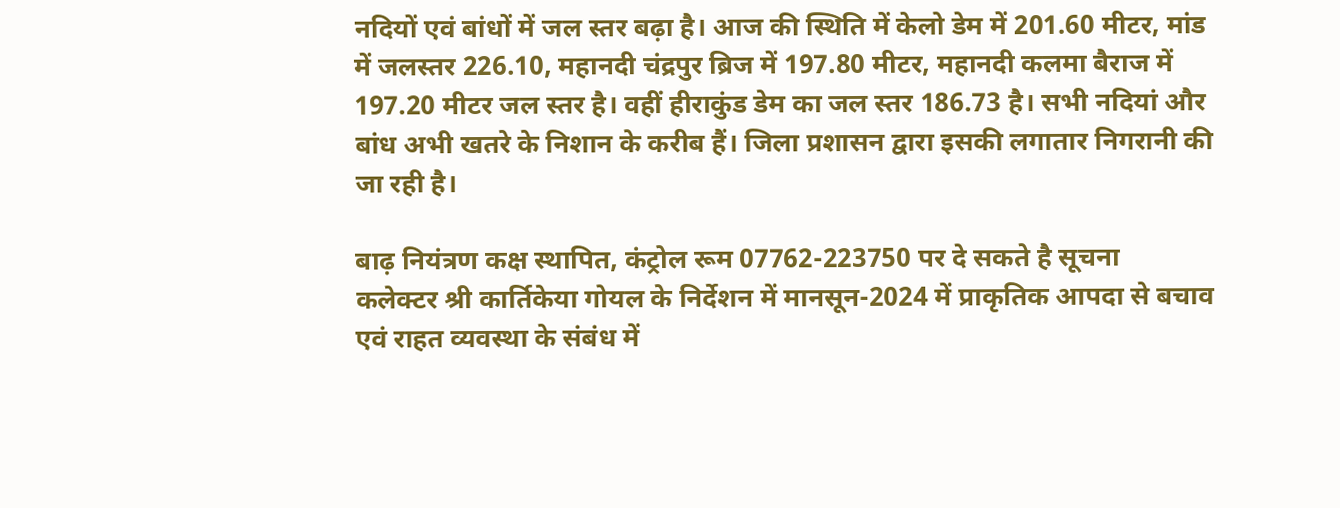नदियों एवं बांधों में जल स्तर बढ़ा है। आज की स्थिति में केलो डेम में 201.60 मीटर, मांड में जलस्तर 226.10, महानदी चंद्रपुर ब्रिज में 197.80 मीटर, महानदी कलमा बैराज में 197.20 मीटर जल स्तर है। वहीं हीराकुंड डेम का जल स्तर 186.73 है। सभी नदियां और बांध अभी खतरे के निशान के करीब हैं। जिला प्रशासन द्वारा इसकी लगातार निगरानी की जा रही है।

बाढ़ नियंत्रण कक्ष स्थापित, कंट्रोल रूम 07762-223750 पर दे सकते है सूचना
कलेक्टर श्री कार्तिकेया गोयल के निर्देशन में मानसून-2024 में प्राकृतिक आपदा से बचाव एवं राहत व्यवस्था के संबंध में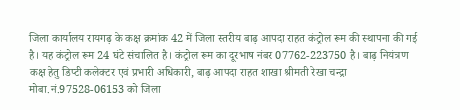जिला कार्यालय रायगढ़ के कक्ष क्रमांक 42 में जिला स्तरीय बाढ़ आपदा राहत कंट्रोल रूम की स्थापना की गई है। यह कंट्रोल रूम 24 घंटे संचालित है। कंट्रोल रूम का दूरभाष नंबर 07762-223750 है। बाढ़ नियंत्रण कक्ष हेतु डिप्टी कलेक्टर एवं प्रभारी अधिकारी, बाढ़ आपदा राहत शाखा श्रीमती रेखा चन्द्रा मोबा.नं.97528-06153 को जिला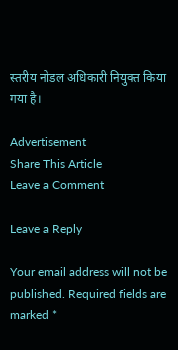स्तरीय नोडल अधिकारी नियुक्त किया गया है।

Advertisement
Share This Article
Leave a Comment

Leave a Reply

Your email address will not be published. Required fields are marked *